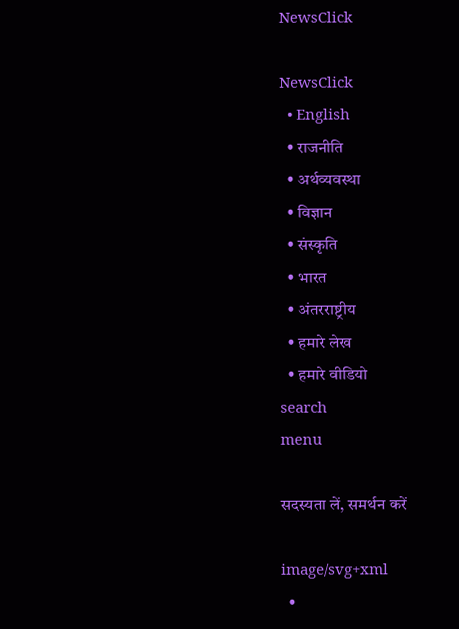NewsClick

NewsClick
  • English
  • राजनीति
  • अर्थव्यवस्था
  • विज्ञान
  • संस्कृति
  • भारत
  • अंतरराष्ट्रीय
  • हमारे लेख
  • हमारे वीडियो
search
menu

सदस्यता लें, समर्थन करें

image/svg+xml
  •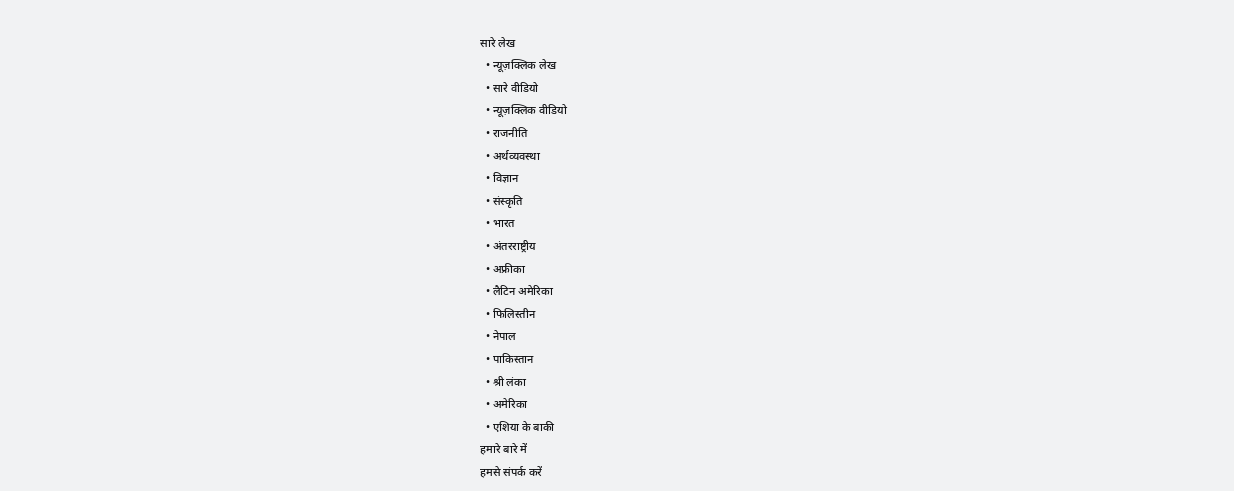सारे लेख
  • न्यूज़क्लिक लेख
  • सारे वीडियो
  • न्यूज़क्लिक वीडियो
  • राजनीति
  • अर्थव्यवस्था
  • विज्ञान
  • संस्कृति
  • भारत
  • अंतरराष्ट्रीय
  • अफ्रीका
  • लैटिन अमेरिका
  • फिलिस्तीन
  • नेपाल
  • पाकिस्तान
  • श्री लंका
  • अमेरिका
  • एशिया के बाकी
हमारे बारे में
हमसे संपर्क करें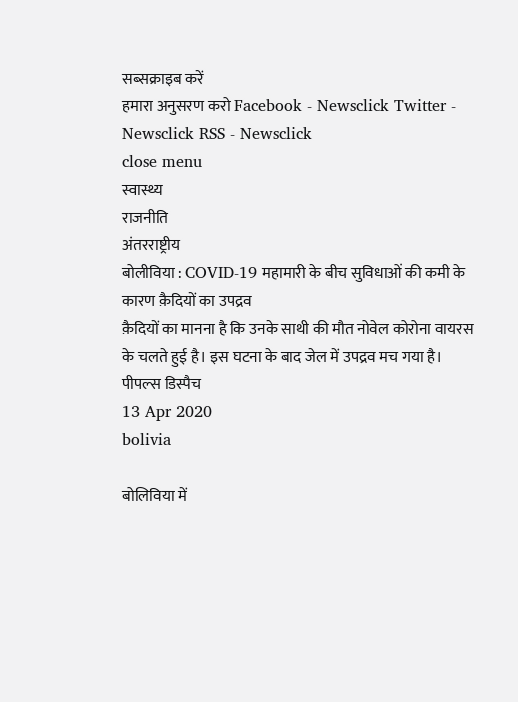सब्सक्राइब करें
हमारा अनुसरण करो Facebook - Newsclick Twitter - Newsclick RSS - Newsclick
close menu
स्वास्थ्य
राजनीति
अंतरराष्ट्रीय
बोलीविया : COVID-19 महामारी के बीच सुविधाओं की कमी के कारण क़ैदियों का उपद्रव
क़ैदियों का मानना है कि उनके साथी की मौत नोवेल कोरोना वायरस के चलते हुई है। इस घटना के बाद जेल में उपद्रव मच गया है।
पीपल्स डिस्पैच
13 Apr 2020
bolivia

बोलिविया में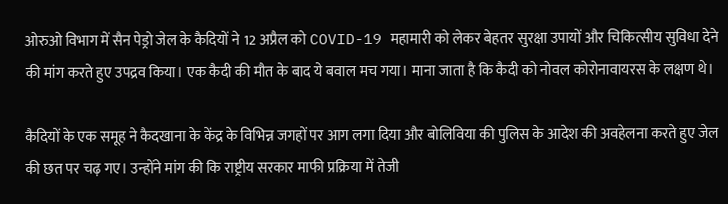ओरुओ विभाग में सैन पेड्रो जेल के कैदियों ने 12 अप्रैल को COVID-19 महामारी को लेकर बेहतर सुरक्षा उपायों और चिकित्सीय सुविधा देने की मांग करते हुए उपद्रव किया। एक कैदी की मौत के बाद ये बवाल मच गया। माना जाता है कि कैदी को नोवल कोरोनावायरस के लक्षण थे।

कैदियों के एक समूह ने कैदखाना के केंद्र के विभिन्न जगहों पर आग लगा दिया और बोलिविया की पुलिस के आदेश की अवहेलना करते हुए जेल की छत पर चढ़ गए। उन्होंने मांग की कि राष्ट्रीय सरकार माफी प्रक्रिया में तेजी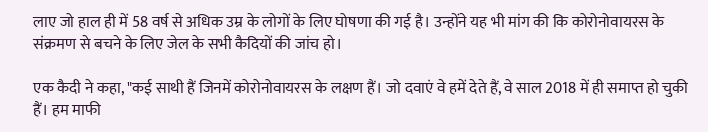लाए जो हाल ही में 58 वर्ष से अधिक उम्र के लोगों के लिए घोषणा की गई है। उन्होंने यह भी मांग की कि कोरोनोवायरस के संक्रमण से बचने के लिए जेल के सभी कैदियों की जांच हो।

एक कैदी ने कहा, "कई साथी हैं जिनमें कोरोनोवायरस के लक्षण हैं। जो दवाएं वे हमें देते हैं, वे साल 2018 में ही समाप्त हो चुकी हैं। हम माफी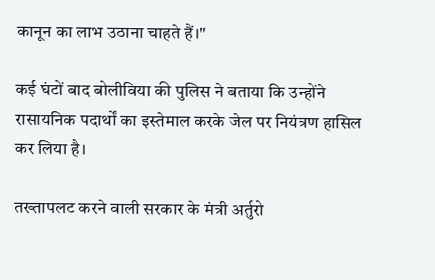कानून का लाभ उठाना चाहते हैं।"

कई घंटों बाद बोलीविया की पुलिस ने बताया कि उन्होंने रासायनिक पदार्थों का इस्तेमाल करके जेल पर नियंत्रण हासिल कर लिया है।

तख्तापलट करने वाली सरकार के मंत्री अर्तुरो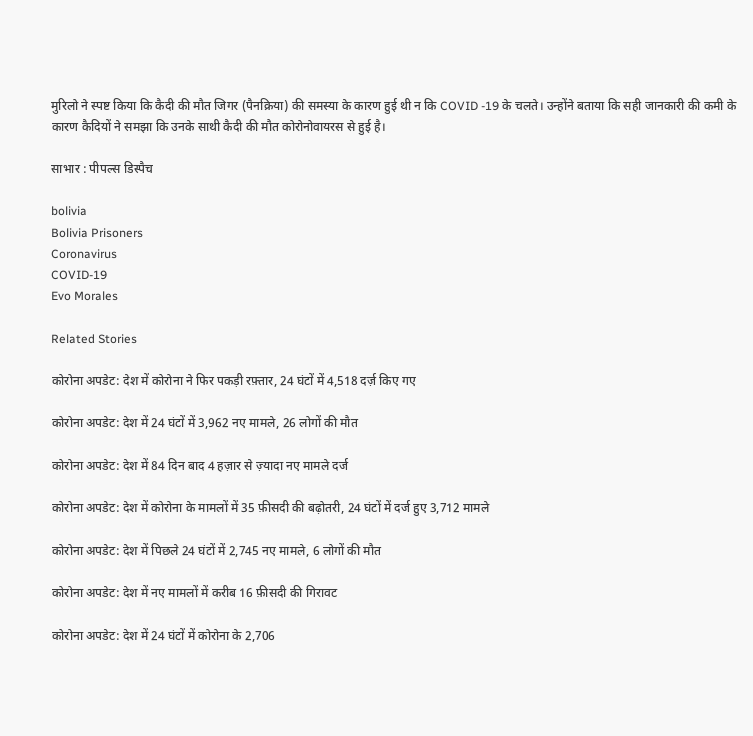मुरिलो ने स्पष्ट किया कि कैदी की मौत जिगर (पैनक्रिया) की समस्या के कारण हुई थी न कि COVID -19 के चलते। उन्होंने बताया कि सही जानकारी की कमी के कारण कैदियों ने समझा कि उनके साथी कैदी की मौत कोरोनोवायरस से हुई है।

साभार : पीपल्स डिस्पैच

bolivia
Bolivia Prisoners
Coronavirus
COVID-19
Evo Morales

Related Stories

कोरोना अपडेट: देश में कोरोना ने फिर पकड़ी रफ़्तार, 24 घंटों में 4,518 दर्ज़ किए गए

कोरोना अपडेट: देश में 24 घंटों में 3,962 नए मामले, 26 लोगों की मौत

कोरोना अपडेट: देश में 84 दिन बाद 4 हज़ार से ज़्यादा नए मामले दर्ज

कोरोना अपडेट: देश में कोरोना के मामलों में 35 फ़ीसदी की बढ़ोतरी, 24 घंटों में दर्ज हुए 3,712 मामले

कोरोना अपडेट: देश में पिछले 24 घंटों में 2,745 नए मामले, 6 लोगों की मौत

कोरोना अपडेट: देश में नए मामलों में करीब 16 फ़ीसदी की गिरावट

कोरोना अपडेट: देश में 24 घंटों में कोरोना के 2,706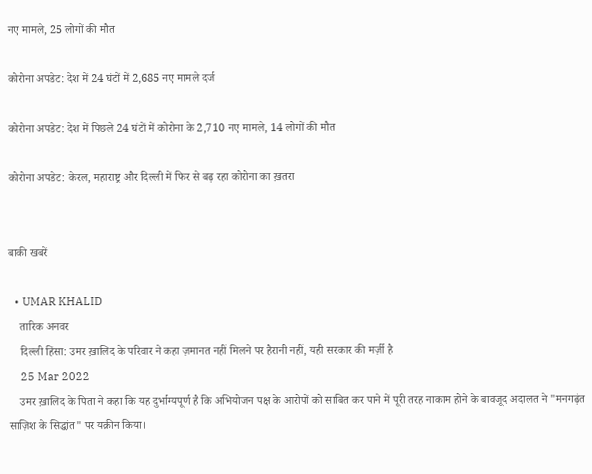नए मामले, 25 लोगों की मौत

कोरोना अपडेट: देश में 24 घंटों में 2,685 नए मामले दर्ज

कोरोना अपडेट: देश में पिछले 24 घंटों में कोरोना के 2,710 नए मामले, 14 लोगों की मौत

कोरोना अपडेट: केरल, महाराष्ट्र और दिल्ली में फिर से बढ़ रहा कोरोना का ख़तरा


बाकी खबरें

  • UMAR KHALID
    तारिक अनवर
    दिल्ली हिंसा: उमर ख़ालिद के परिवार ने कहा ज़मानत नहीं मिलने पर हैरानी नहीं, यही सरकार की मर्ज़ी है
    25 Mar 2022
    उमर ख़ालिद के पिता ने कहा कि यह दुर्भाग्यपूर्ण है कि अभियोजन पक्ष के आरोपों को साबित कर पाने में पूरी तरह नाकाम होने के बावजूद अदालत ने "मनगढ़ंत साज़िश के सिद्धांत" पर यक़ीन किया।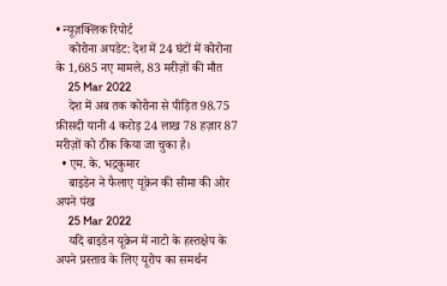• न्यूज़क्लिक रिपोर्ट
    कोरोना अपडेट: देश में 24 घंटों में कोरोना के 1,685 नए मामले, 83 मरीज़ों की मौत
    25 Mar 2022
    देश में अब तक कोरोना से पीड़ित 98.75 फ़ीसदी यानी 4 करोड़ 24 लाख 78 हज़ार 87 मरीज़ों को ठीक किया जा चुका है।
  • एम. के. भद्रकुमार
    बाइडेन ने फैलाए यूक्रेन की सीमा की ओर अपने पंख
    25 Mar 2022
    यदि बाइडेन यूक्रेन में नाटो के हस्तक्षेप के अपने प्रस्ताव के लिए यूरोप का समर्थन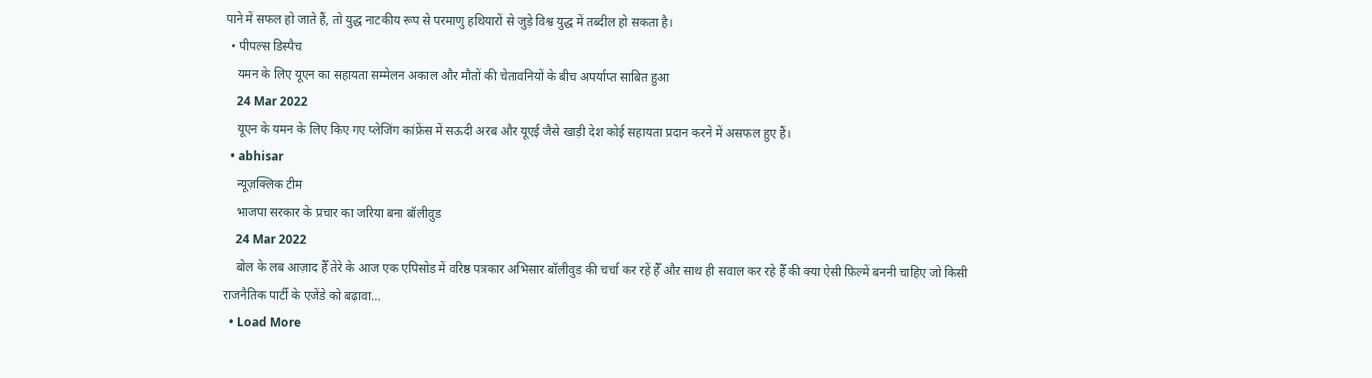पाने में सफल हो जाते हैं, तो युद्ध नाटकीय रूप से परमाणु हथियारों से जुड़े विश्व युद्ध में तब्दील हो सकता है।
  • पीपल्स डिस्पैच
    यमन के लिए यूएन का सहायता सम्मेलन अकाल और मौतों की चेतावनियों के बीच अपर्याप्त साबित हुआ
    24 Mar 2022
    यूएन के यमन के लिए किए गए प्लेजिंग कांफ्रेंस में सऊदी अरब और यूएई जैसे खाड़ी देश कोई सहायता प्रदान करने में असफल हुए हैं।
  • abhisar
    न्यूज़क्लिक टीम
    भाजपा सरकार के प्रचार का जरिया बना बॉलीवुड
    24 Mar 2022
    बोल के लब आज़ाद हैँ तेरे के आज एक एपिसोड में वरिष्ठ पत्रकार अभिसार बॉलीवुड की चर्चा कर रहें हैँ औऱ साथ ही सवाल कर रहे हैँ की क्या ऐसी फ़िल्में बननी चाहिए जो किसी राजनैतिक पार्टी के एजेंडे को बढ़ावा…
  • Load More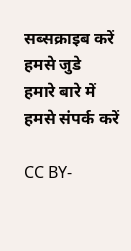सब्सक्राइब करें
हमसे जुडे
हमारे बारे में
हमसे संपर्क करें

CC BY-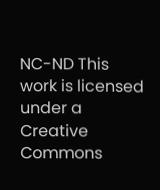NC-ND This work is licensed under a Creative Commons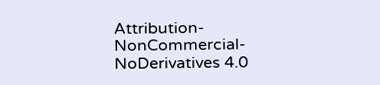Attribution-NonCommercial-NoDerivatives 4.0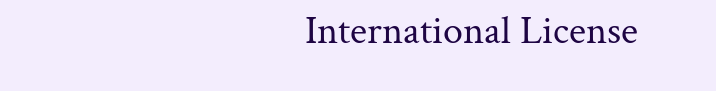International License